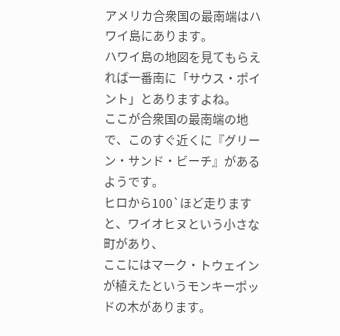アメリカ合衆国の最南端はハワイ島にあります。
ハワイ島の地図を見てもらえれば一番南に「サウス・ポイント」とありますよね。
ここが合衆国の最南端の地で、このすぐ近くに『グリーン・サンド・ビーチ』があるようです。
ヒロから100`ほど走りますと、ワイオヒヌという小さな町があり、
ここにはマーク・トウェインが植えたというモンキーポッドの木があります。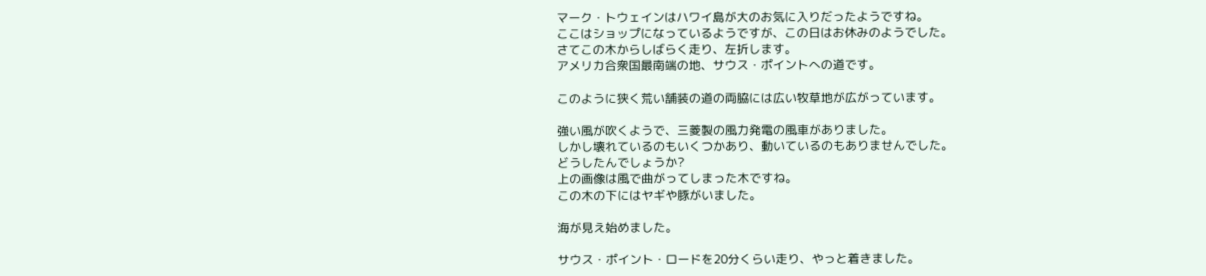マーク・トウェインはハワイ島が大のお気に入りだったようですね。
ここはショップになっているようですが、この日はお休みのようでした。
さてこの木からしばらく走り、左折します。
アメリカ合衆国最南端の地、サウス・ポイントへの道です。

このように狭く荒い舗装の道の両脇には広い牧草地が広がっています。

強い風が吹くようで、三菱製の風力発電の風車がありました。
しかし壊れているのもいくつかあり、動いているのもありませんでした。
どうしたんでしょうか?
上の画像は風で曲がってしまった木ですね。
この木の下にはヤギや豚がいました。

海が見え始めました。

サウス・ポイント・ロードを20分くらい走り、やっと着きました。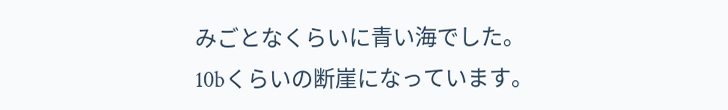みごとなくらいに青い海でした。
10bくらいの断崖になっています。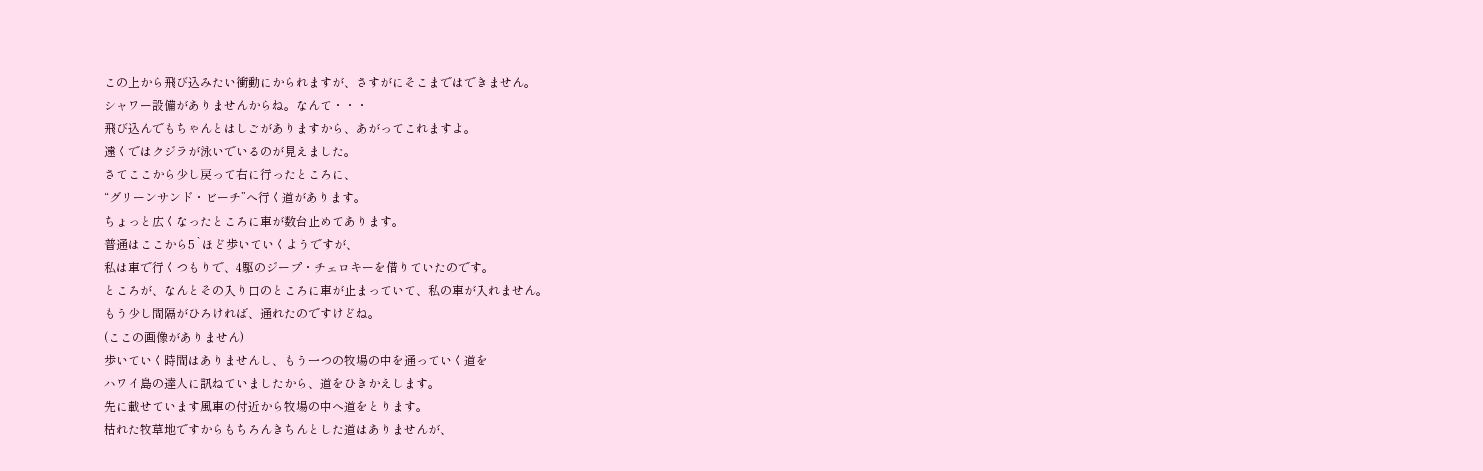この上から飛び込みたい衝動にかられますが、さすがにそこまではできません。
シャワー設備がありませんからね。なんて・・・
飛び込んでもちゃんとはしごがありますから、あがってこれますよ。
遠くではクジラが泳いでいるのが見えました。
さてここから少し戻って右に行ったところに、
“グリーンサンド・ビーチ”へ行く道があります。
ちょっと広くなったところに車が数台止めてあります。
普通はここから5`ほど歩いていくようですが、
私は車で行くつもりで、4駆のジープ・チェロキーを借りていたのです。
ところが、なんとその入り口のところに車が止まっていて、私の車が入れません。
もう少し間隔がひろければ、通れたのですけどね。
(ここの画像がありません)
歩いていく時間はありませんし、もう一つの牧場の中を通っていく道を
ハワイ島の達人に訊ねていましたから、道をひきかえします。
先に載せています風車の付近から牧場の中へ道をとります。
枯れた牧草地ですからもちろんきちんとした道はありませんが、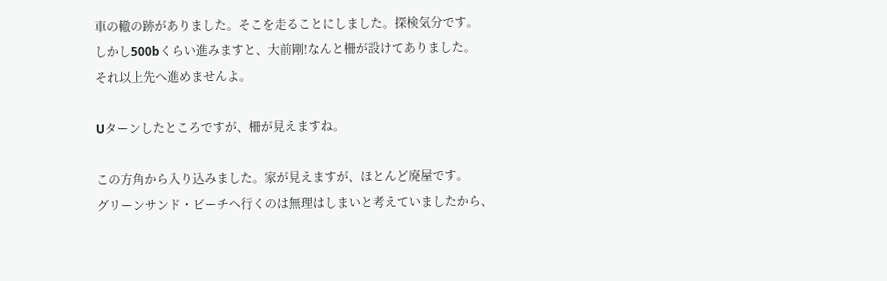車の轍の跡がありました。そこを走ることにしました。探検気分です。
しかし500bくらい進みますと、大前剛!なんと柵が設けてありました。
それ以上先へ進めませんよ。

Uターンしたところですが、柵が見えますね。

この方角から入り込みました。家が見えますが、ほとんど廃屋です。
グリーンサンド・ビーチへ行くのは無理はしまいと考えていましたから、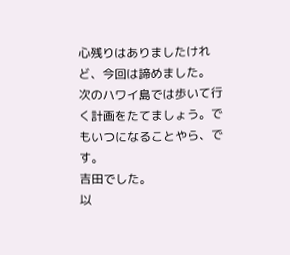心残りはありましたけれど、今回は諦めました。
次のハワイ島では歩いて行く計画をたてましょう。でもいつになることやら、です。
吉田でした。
以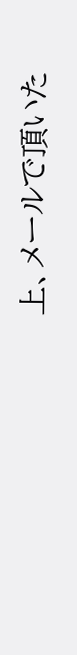上、メールで頂いた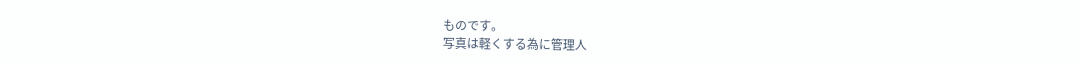ものです。
写真は軽くする為に管理人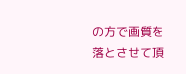の方で画質を落とさせて頂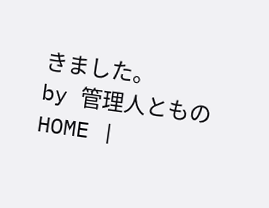きました。
by 管理人ともの
HOME |